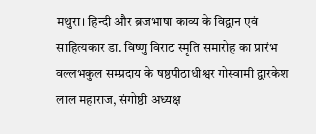मथुरा। हिन्दी और ब्रजभाषा काव्य के विद्वान एवं साहित्यकार डा. विष्णु विराट स्मृति समारोह का प्रारंभ वल्लभकुल सम्प्रदाय के षष्ठपीठाधीश्वर गोस्वामी द्वारकेश लाल महाराज, संगोष्ठी अध्यक्ष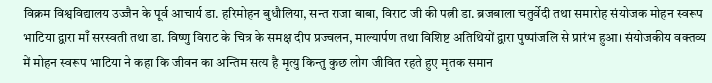विक्रम विश्वविद्यालय उज्जैन के पूर्व आचार्य डा. हरिमोहन बुधौलिया, सन्त राजा बाबा, विराट जी की पत्नी डा. ब्रजबाला चतुर्वेदी तथा समारोह संयोजक मोहन स्वरूप भाटिया द्वारा माँ सरस्वती तथा डा. विष्णु विराट के चित्र के समक्ष दीप प्रज्वलन, माल्यार्पण तथा विशिष्ट अतिथियों द्वारा पुष्पांजलि से प्रारंभ हुआ। संयोजकीय वक्तव्य में मोहन स्वरूप भाटिया ने कहा कि जीवन का अन्तिम सत्य है मृत्यु किन्तु कुछ लोग जीवित रहते हुए मृतक समान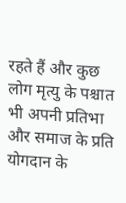रहते हैं और कुछ लोग मृत्यु के पश्चात भी अपनी प्रतिभा और समाज के प्रति योगदान के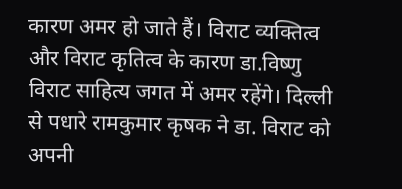कारण अमर हो जाते हैं। विराट व्यक्तित्व और विराट कृतित्व के कारण डा.विष्णु विराट साहित्य जगत में अमर रहेंगे। दिल्ली से पधारे रामकुमार कृषक ने डा. विराट को अपनी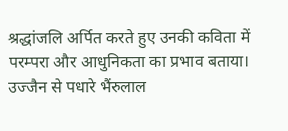श्रद्धांजलि अर्पित करते हुए उनकी कविता में परम्परा और आधुनिकता का प्रभाव बताया। उज्जैन से पधारे भैंरुलाल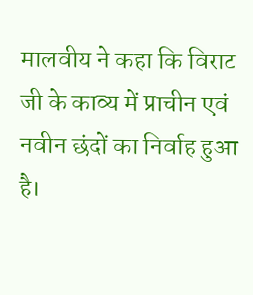मालवीय ने कहा कि विराट जी के काव्य में प्राचीन एवं नवीन छंदों का निर्वाह हुआ है।